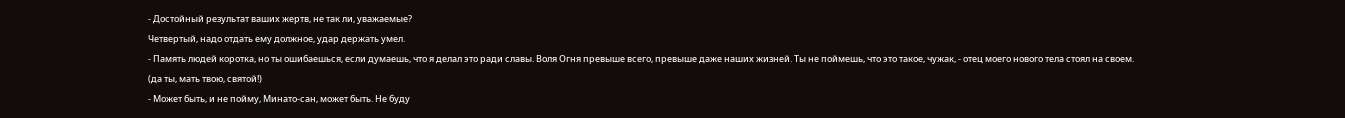- Достойный результат ваших жертв, не так ли, уважаемые?
Четвертый, надо отдать ему должное, удар держать умел.
- Память людей коротка, но ты ошибаешься, если думаешь, что я делал это ради славы. Воля Огня превыше всего, превыше даже наших жизней. Ты не поймешь, что это такое, чужак, - отец моего нового тела стоял на своем.
(да ты, мать твою, святой!)
- Может быть, и не пойму, Минато-сан, может быть. Не буду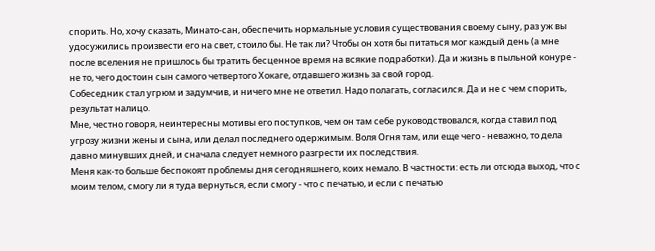спорить. Но, хочу сказать, Минато-сан, обеспечить нормальные условия существования своему сыну, раз уж вы удосужились произвести его на свет, стоило бы. Не так ли? Чтобы он хотя бы питаться мог каждый день (а мне после вселения не пришлось бы тратить бесценное время на всякие подработки). Да и жизнь в пыльной конуре - не то, чего достоин сын самого четвертого Хокаге, отдавшего жизнь за свой город.
Собеседник стал угрюм и задумчив, и ничего мне не ответил. Надо полагать, согласился. Да и не с чем спорить, результат налицо.
Мне, честно говоря, неинтересны мотивы его поступков, чем он там себе руководствовался, когда ставил под угрозу жизни жены и сына, или делал последнего одержимым. Воля Огня там, или еще чего - неважно, то дела давно минувших дней, и сначала следует немного разгрести их последствия.
Меня как-то больше беспокоят проблемы дня сегодняшнего, коих немало. В частности: есть ли отсюда выход, что с моим телом, смогу ли я туда вернуться, если смогу - что с печатью, и если с печатью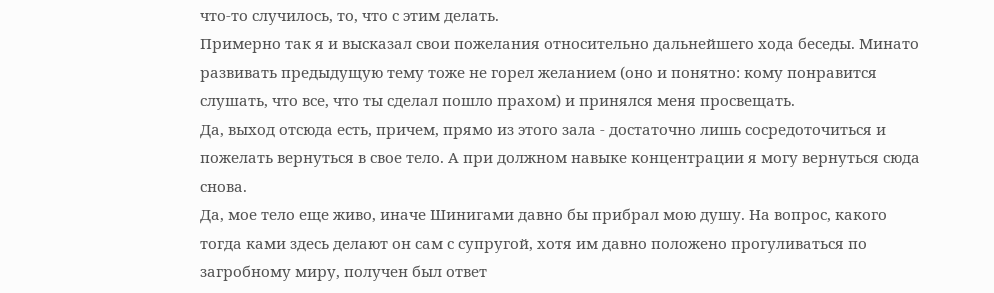что-то случилось, то, что с этим делать.
Примерно так я и высказал свои пожелания относительно дальнейшего хода беседы. Минато развивать предыдущую тему тоже не горел желанием (оно и понятно: кому понравится слушать, что все, что ты сделал пошло прахом) и принялся меня просвещать.
Да, выход отсюда есть, причем, прямо из этого зала - достаточно лишь сосредоточиться и пожелать вернуться в свое тело. А при должном навыке концентрации я могу вернуться сюда снова.
Да, мое тело еще живо, иначе Шинигами давно бы прибрал мою душу. На вопрос, какого тогда ками здесь делают он сам с супругой, хотя им давно положено прогуливаться по загробному миру, получен был ответ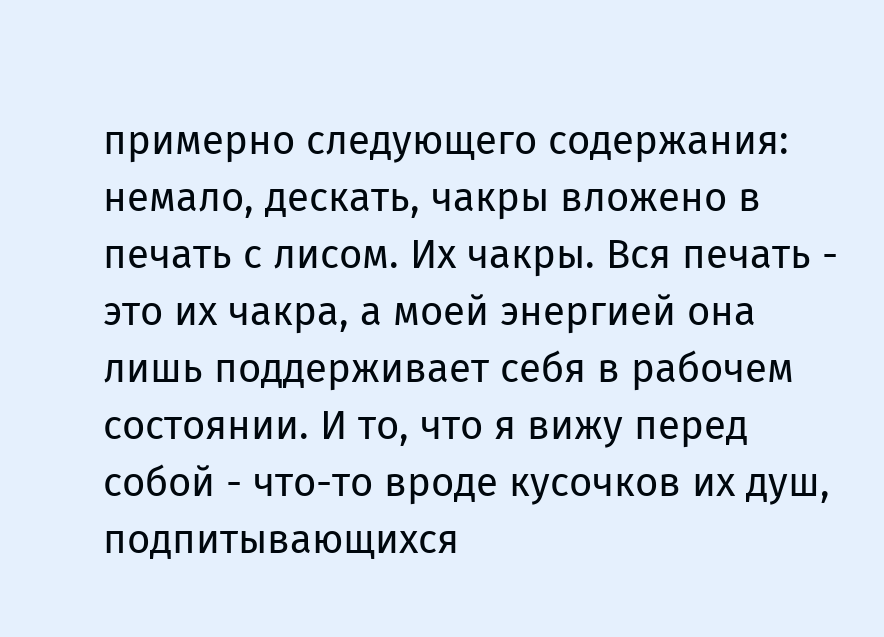примерно следующего содержания: немало, дескать, чакры вложено в печать с лисом. Их чакры. Вся печать - это их чакра, а моей энергией она лишь поддерживает себя в рабочем состоянии. И то, что я вижу перед собой - что-то вроде кусочков их душ, подпитывающихся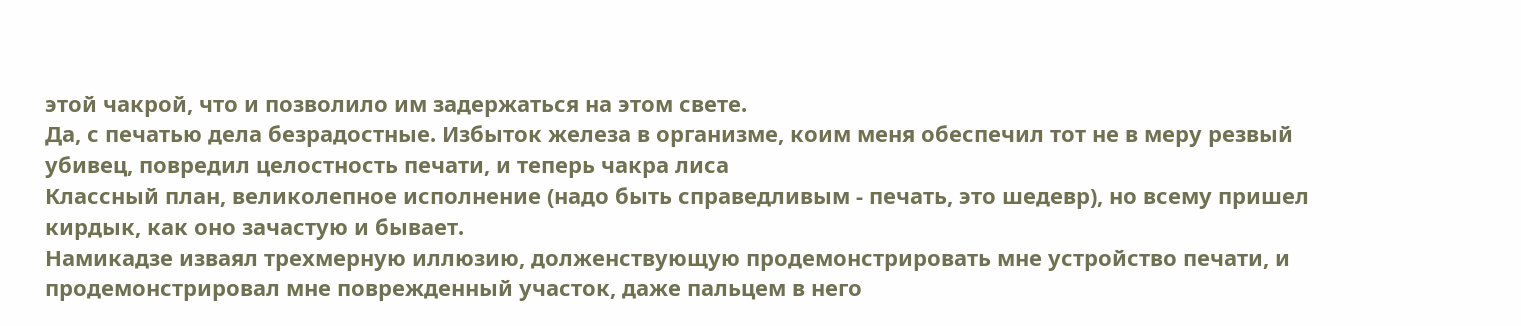этой чакрой, что и позволило им задержаться на этом свете.
Да, с печатью дела безрадостные. Избыток железа в организме, коим меня обеспечил тот не в меру резвый убивец, повредил целостность печати, и теперь чакра лиса
Классный план, великолепное исполнение (надо быть справедливым - печать, это шедевр), но всему пришел кирдык, как оно зачастую и бывает.
Намикадзе изваял трехмерную иллюзию, долженствующую продемонстрировать мне устройство печати, и продемонстрировал мне поврежденный участок, даже пальцем в него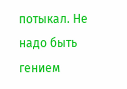потыкал. Не надо быть гением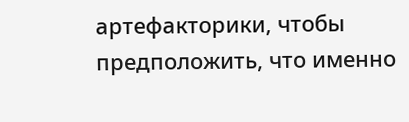артефакторики, чтобы предположить, что именно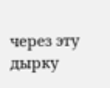через эту дырку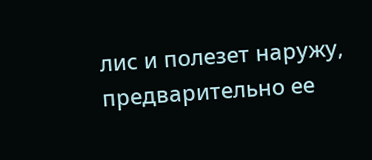лис и полезет наружу, предварительно ее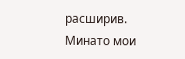расширив. Минато мои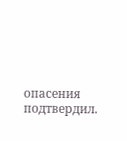опасения подтвердил.